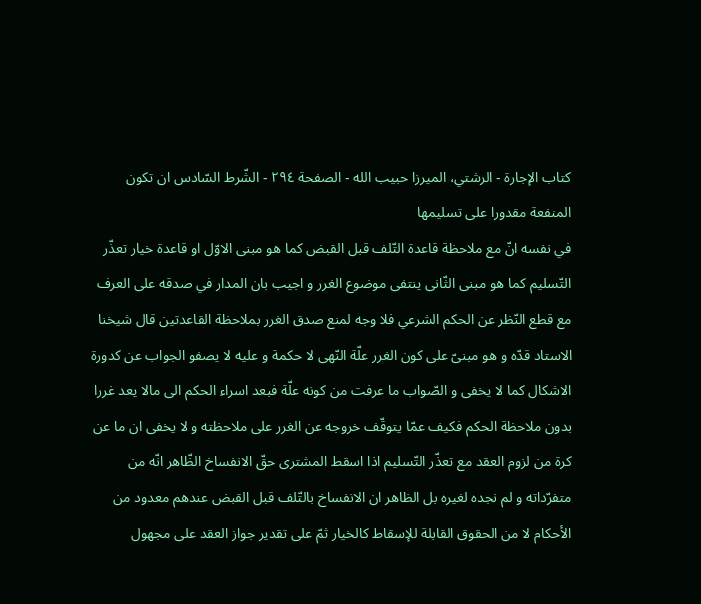كتاب الإجارة - الرشتي، الميرزا حبيب الله - الصفحة ٢٩٤ - الشّرط السّادس ان تكون المنفعة مقدورا على تسليمها
في نفسه انّ مع ملاحظة قاعدة التّلف قبل القبض كما هو مبنى الاوّل او قاعدة خيار تعذّر التّسليم كما هو مبنى الثّانى ينتفى موضوع الغرر و اجيب بان المدار في صدقه على العرف مع قطع النّظر عن الحكم الشرعي فلا وجه لمنع صدق الغرر بملاحظة القاعدتين قال شيخنا الاستاد قدّه و هو مبنىّ على كون الغرر علّة النّهى لا حكمة و عليه لا يصفو الجواب عن كدورة الاشكال كما لا يخفى و الصّواب ما عرفت من كونه علّة فبعد اسراء الحكم الى مالا يعد غررا بدون ملاحظة الحكم فكيف عمّا يتوقّف خروجه عن الغرر على ملاحظته و لا يخفى ان ما عن كرة من لزوم العقد مع تعذّر التّسليم اذا اسقط المشترى حقّ الانفساخ الظّاهر انّه من متفرّداته و لم نجده لغيره بل الظاهر ان الانفساخ بالتّلف قبل القبض عندهم معدود من الأحكام لا من الحقوق القابلة للإسقاط كالخيار ثمّ على تقدير جواز العقد على مجهول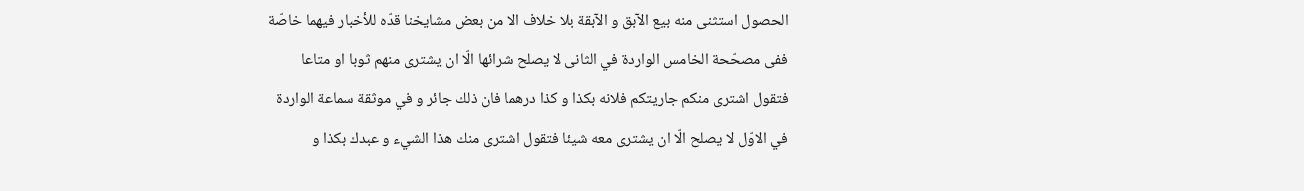الحصول استثنى منه بيع الآبق و الآبقة بلا خلاف الا من بعض مشايخنا قدّه للأخبار فيهما خاصّة ففى مصحّحة الخامس الواردة في الثانى لا يصلح شرائها الّا ان يشترى منهم ثوبا او متاعا فتقول اشترى منكم جاريتكم فلانه بكذا و كذا درهما فان ذلك جائر و في موثقة سماعة الواردة في الاوّل لا يصلح الّا ان يشترى معه شيئا فتقول اشترى منك هذا الشيء و عبدك بكذا و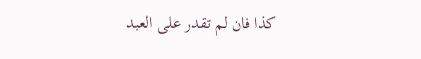كذا فان لم تقدر على العبد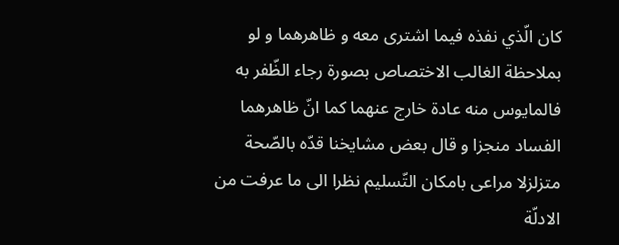كان الّذي نفذه فيما اشترى معه و ظاهرهما و لو بملاحظة الغالب الاختصاص بصورة رجاء الظّفر به فالمايوس منه عادة خارج عنهما كما انّ ظاهرهما الفساد منجزا و قال بعض مشايخنا قدّه بالصّحة متزلزلا مراعى بامكان التّسليم نظرا الى ما عرفت من الادلّة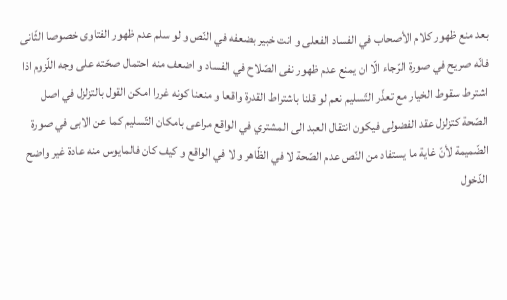بعد منع ظهور كلام الأصحاب في الفساد الفعلى و انت خبير بضعفه في النّص و لو سلم عدم ظهور الفتاوى خصوصا الثّانى فانّه صريح في صورة الرّجاء الّا ان يمنع عدم ظهور نفى الصّلاح في الفساد و اضعف منه احتمال صحّته على وجه اللّزوم اذا اشترط سقوط الخيار مع تعذّر التّسليم نعم لو قلنا باشتراط القدرة واقعا و منعنا كونه غررا امكن القول بالتزلزل في اصل الصّحة كتزلزل عقد الفضولى فيكون انتقال العبد الى المشتري في الواقع مراعى بامكان التّسليم كما عن الابى في صورة الضّميمة لأنّ غاية ما يستفاد من النّص عدم الصّحة لا في الظّاهر و لا في الواقع و كيف كان فالمايوس منه عادة غير واضح الدّخول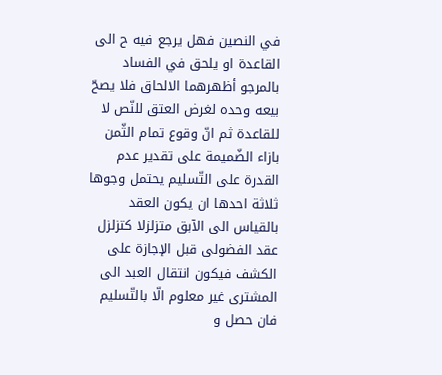في النصين فهل يرجع فيه ح الى القاعدة او يلحق في الفساد بالمرجو أظهرهما الالحاق فلا يصحّ بيعه وحده لغرض العتق للنّص لا للقاعدة ثم انّ وقوع تمام الثّمن بازاء الضّميمة على تقدير عدم القدرة على التّسليم يحتمل وجوها ثلاثة احدها ان يكون العقد بالقياس الى الآبق متزلزلا كتزلزل عقد الفضولى قبل الإجازة على الكشف فيكون انتقال العبد الى المشترى غير معلوم الّا بالتّسليم فان حصل و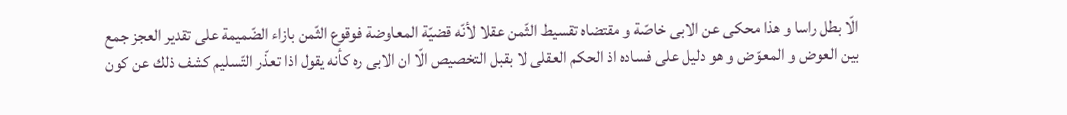الّا بطل راسا و هذا محكى عن الابى خاصّة و مقتضاه تقسيط الثّمن عقلا لأنّه قضيّة المعاوضة فوقوع الثّمن بازاء الضّميمة على تقدير العجز جمع بين العوض و المعوّض و هو دليل على فساده اذ الحكم العقلى لا بقبل التخصيص الّا ان الابى ره كأنه يقول اذا تعذّر التّسليم كشف ذلك عن كون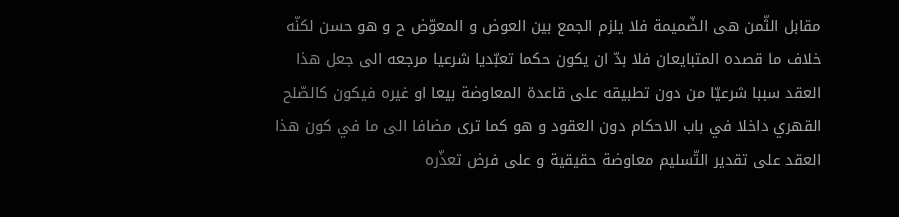مقابل الثّمن هى الضّميمة فلا يلزم الجمع بين العوض و المعوّض ح و هو حسن لكنّه خلاف ما قصده المتبايعان فلا بدّ ان يكون حكما تعبّديا شرعيا مرجعه الى جعل هذا العقد سببا شرعيّا من دون تطبيقه على قاعدة المعاوضة بيعا او غيره فيكون كالصّلح القهري داخلا في باب الاحكام دون العقود و هو كما ترى مضافا الى ما في كون هذا العقد على تقدير التّسليم معاوضة حقيقية و على فرض تعذّره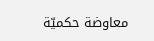معاوضة حكميّة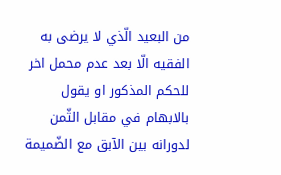من البعيد الّذي لا يرضى به الفقيه الّا بعد عدم محمل اخر للحكم المذكور او يقول بالابهام في مقابل الثّمن لدورانه بين الآبق مع الضّميمة